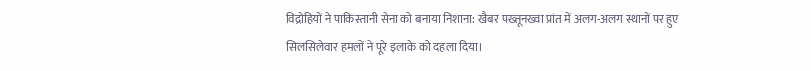विद्रोहियों ने पाकिस्तानी सेना को बनाया निशाना: खैबर पख्तूनख्वा प्रांत में अलग-अलग स्थानों पर हुए सिलसिलेवार हमलों ने पूरे इलाके को दहला दिया।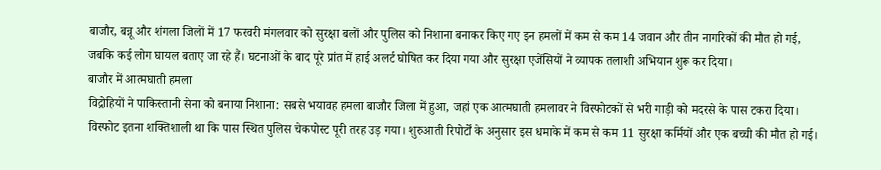बाजौर, बन्नू और शंगला जिलों में 17 फरवरी मंगलवार को सुरक्षा बलों और पुलिस को निशाना बनाकर किए गए इन हमलों में कम से कम 14 जवान और तीन नागरिकों की मौत हो गई,
जबकि कई लोग घायल बताए जा रहे हैं। घटनाओं के बाद पूरे प्रांत में हाई अलर्ट घोषित कर दिया गया और सुरक्षा एजेंसियों ने व्यापक तलाशी अभियान शुरू कर दिया।
बाजौर में आत्मघाती हमला
विद्रोहियों ने पाकिस्तानी सेना को बनाया निशाना: सबसे भयावह हमला बाजौर जिला में हुआ, जहां एक आत्मघाती हमलावर ने विस्फोटकों से भरी गाड़ी को मदरसे के पास टकरा दिया।
विस्फोट इतना शक्तिशाली था कि पास स्थित पुलिस चेकपोस्ट पूरी तरह उड़ गया। शुरुआती रिपोर्टों के अनुसार इस धमाके में कम से कम 11 सुरक्षा कर्मियों और एक बच्ची की मौत हो गई।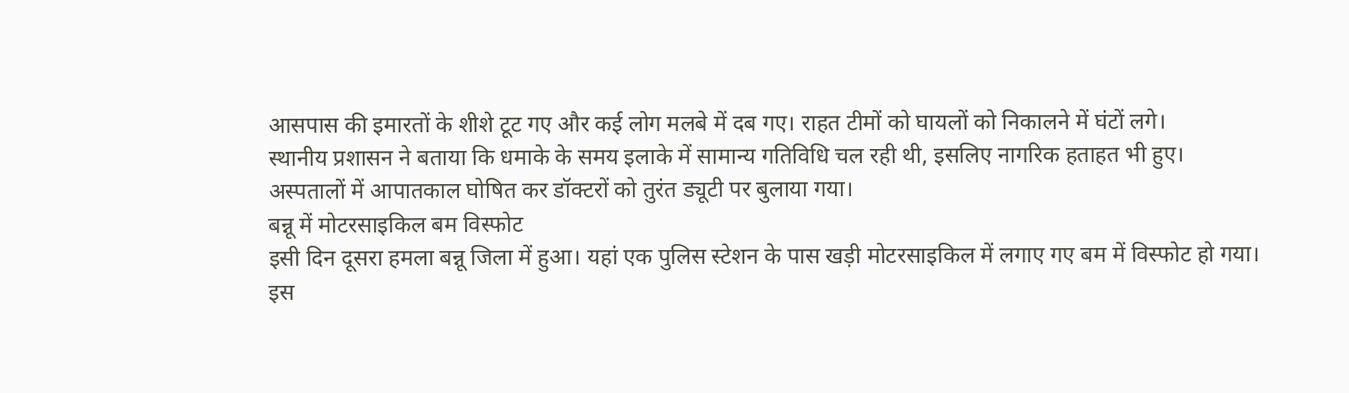आसपास की इमारतों के शीशे टूट गए और कई लोग मलबे में दब गए। राहत टीमों को घायलों को निकालने में घंटों लगे।
स्थानीय प्रशासन ने बताया कि धमाके के समय इलाके में सामान्य गतिविधि चल रही थी, इसलिए नागरिक हताहत भी हुए।
अस्पतालों में आपातकाल घोषित कर डॉक्टरों को तुरंत ड्यूटी पर बुलाया गया।
बन्नू में मोटरसाइकिल बम विस्फोट
इसी दिन दूसरा हमला बन्नू जिला में हुआ। यहां एक पुलिस स्टेशन के पास खड़ी मोटरसाइकिल में लगाए गए बम में विस्फोट हो गया।
इस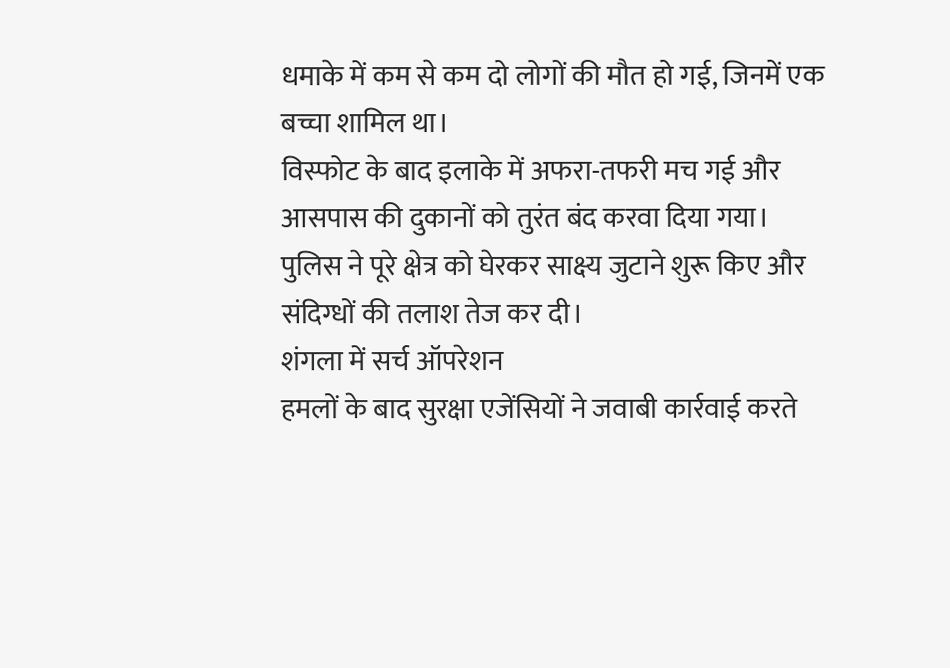धमाके में कम से कम दो लोगों की मौत हो गई, जिनमें एक बच्चा शामिल था।
विस्फोट के बाद इलाके में अफरा-तफरी मच गई और आसपास की दुकानों को तुरंत बंद करवा दिया गया।
पुलिस ने पूरे क्षेत्र को घेरकर साक्ष्य जुटाने शुरू किए और संदिग्धों की तलाश तेज कर दी।
शंगला में सर्च ऑपरेशन
हमलों के बाद सुरक्षा एजेंसियों ने जवाबी कार्रवाई करते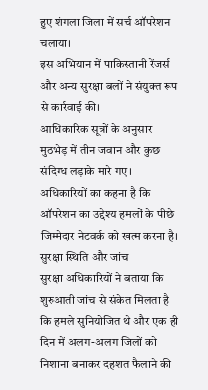हुए शंगला जिला में सर्च ऑपरेशन चलाया।
इस अभियान में पाकिस्तानी रेंजर्स और अन्य सुरक्षा बलों ने संयुक्त रूप से कार्रवाई की।
आधिकारिक सूत्रों के अनुसार मुठभेड़ में तीन जवान और कुछ संदिग्ध लड़ाके मारे गए।
अधिकारियों का कहना है कि ऑपरेशन का उद्देश्य हमलों के पीछे जिम्मेदार नेटवर्क को खत्म करना है।
सुरक्षा स्थिति और जांच
सुरक्षा अधिकारियों ने बताया कि शुरुआती जांच से संकेत मिलता है कि हमले सुनियोजित थे और एक ही दिन में अलग-अलग जिलों को निशाना बनाकर दहशत फैलाने की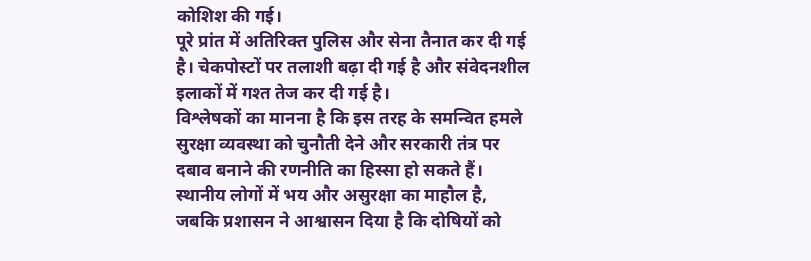कोशिश की गई।
पूरे प्रांत में अतिरिक्त पुलिस और सेना तैनात कर दी गई है। चेकपोस्टों पर तलाशी बढ़ा दी गई है और संवेदनशील इलाकों में गश्त तेज कर दी गई है।
विश्लेषकों का मानना है कि इस तरह के समन्वित हमले सुरक्षा व्यवस्था को चुनौती देने और सरकारी तंत्र पर दबाव बनाने की रणनीति का हिस्सा हो सकते हैं।
स्थानीय लोगों में भय और असुरक्षा का माहौल है, जबकि प्रशासन ने आश्वासन दिया है कि दोषियों को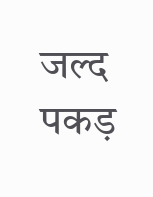जल्द पकड़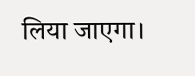लिया जाएगा।